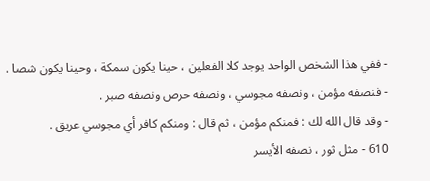- ففي هذا الشخص الواحد يوجد كلا الفعلين ، حينا يكون سمكة ، وحينا يكون شصا .
- فنصفه مؤمن ، ونصفه مجوسي ، ونصفه حرص ونصفه صبر .
- وقد قال الله لك : فمنكم مؤمن ، ثم قال : ومنكم كافر أي مجوسي عريق .
610 - مثل ثور ، نصفه الأيسر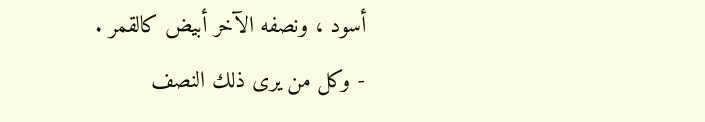أسود ، ونصفه الآخر أبيض كالقمر .
- وكل من يرى ذلك النصف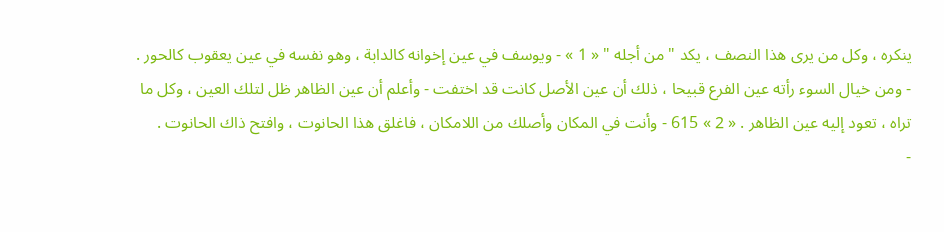ينكره ، وكل من يرى هذا النصف ، يكد " من أجله " « 1 » - ويوسف في عين إخوانه كالدابة ، وهو نفسه في عين يعقوب كالحور .
- ومن خيال السوء رأته عين الفرع قبيحا ، ذلك أن عين الأصل كانت قد اختفت - وأعلم أن عين الظاهر ظل لتلك العين ، وكل ما تراه ، تعود إليه عين الظاهر . « 2 » 615 - وأنت في المكان وأصلك من اللامكان ، فاغلق هذا الحانوت ، وافتح ذاك الحانوت .
-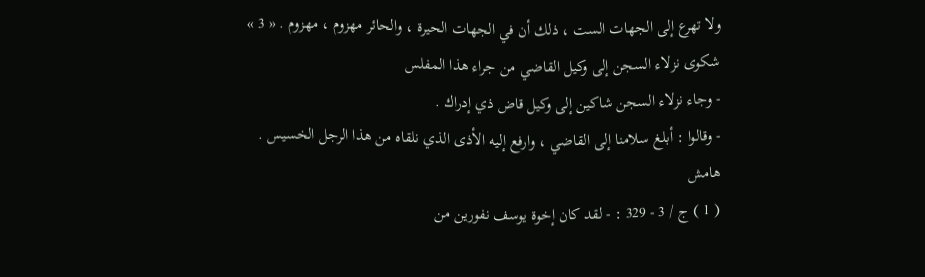ولا تهرع إلى الجهات الست ، ذلك أن في الجهات الحيرة ، والحائر مهزوم ، مهزوم . « 3 »
شكوى نزلاء السجن إلى وكيل القاضي من جراء هذا المفلس
- وجاء نزلاء السجن شاكين إلى وكيل قاض ذي إدراك .
- وقالوا : أبلغ سلامنا إلى القاضي ، وارفع إليه الأذى الذي نلقاه من هذا الرجل الخسيس .
هامش
( 1 ) ج / 3 - 329 : - لقد كان إخوة يوسف نفورين من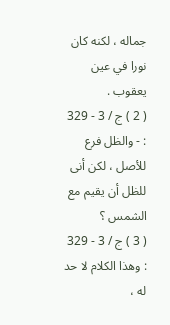جماله ، لكنه كان نورا في عين يعقوب .
( 2 ) ج / 3 - 329 : - والظل فرع للأصل ، لكن أنى للظل أن يقيم مع الشمس ؟
( 3 ) ج / 3 - 329 : وهذا الكلام لا حد له ،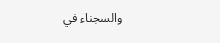والسجناء في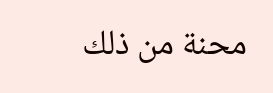محنة من ذلك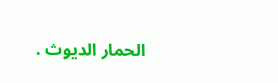الحمار الديوث .